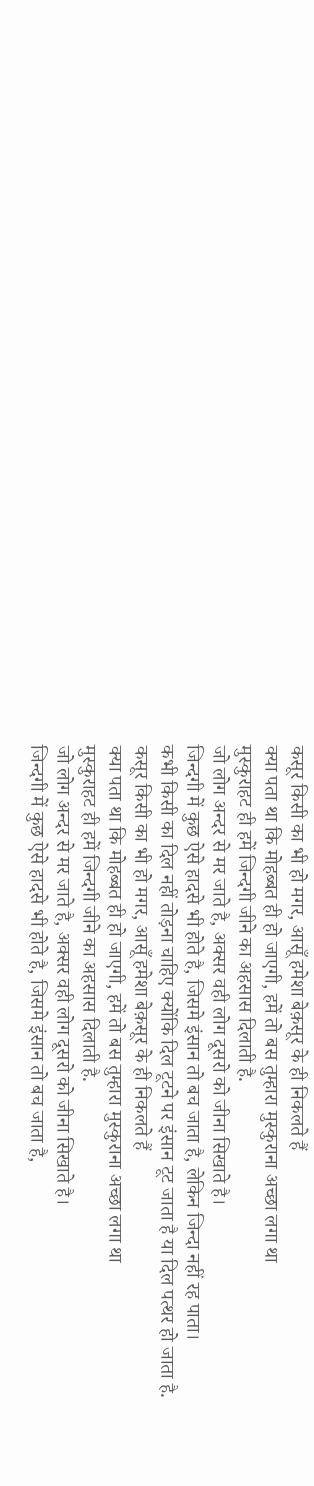कसूर किसी का भी हो मगर, आसूँ हमेशा बेक़सूर के ही निकलते हैं
क्या पता था कि मोहब्बत ही हो जाएगी, हमें तो बस तुम्हारा मुस्कुराना अच्छा लगा था
मुस्कुराहट ही हमें जिन्दगी जीने का अहसास दिलाती है.
जो लोग अन्दर से मर जाते है, अक्सर वही लोग दूसरो को जीना सिखाते है।
जिन्दगी में कुछ ऐसे हादसे भी होते है, जिसमे इंसान तो बच जाता है, लेकिन जिन्दा नहीं रह पाता।
कभी किसी का दिल नहीं तोड़ना चाहिए क्योंकि दिल टूटने पर इंसान टूट जाता है या दिल पत्थर हो जाता है.
कसूर किसी का भी हो मगर, आसूँ हमेशा बेक़सूर के ही निकलते हैं
क्या पता था कि मोहब्बत ही हो जाएगी, हमें तो बस तुम्हारा मुस्कुराना अच्छा लगा था
मुस्कुराहट ही हमें जिन्दगी जीने का अहसास दिलाती है.
जो लोग अन्दर से मर जाते है, अक्सर वही लोग दूसरो को जीना सिखाते है।
जिन्दगी में कुछ ऐसे हादसे भी होते है, जिसमे इंसान तो बच जाता है,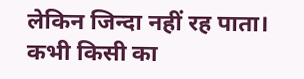लेकिन जिन्दा नहीं रह पाता।
कभी किसी का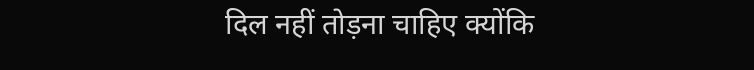दिल नहीं तोड़ना चाहिए क्योंकि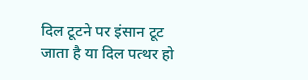दिल टूटने पर इंसान टूट जाता है या दिल पत्थर हो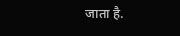जाता है.